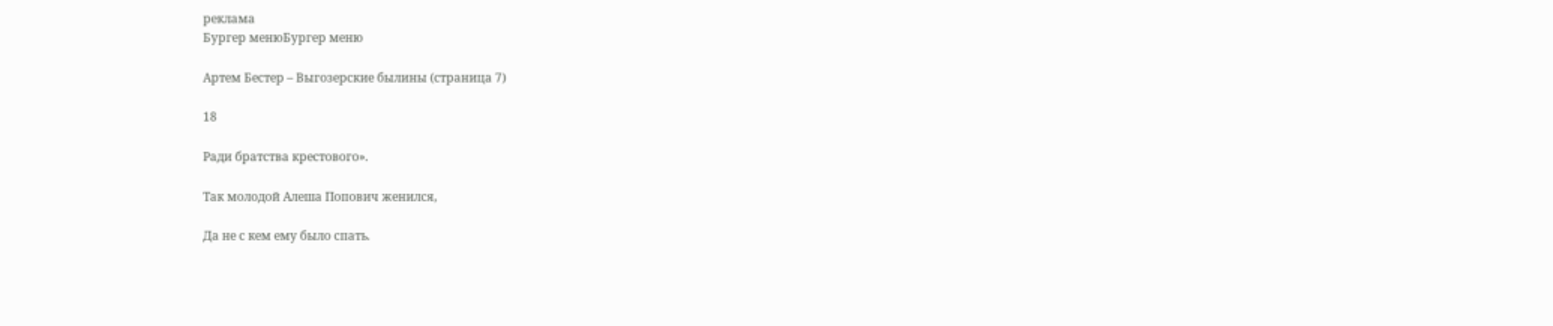реклама
Бургер менюБургер меню

Артем Бестер – Выгозерские былины (страница 7)

18

Ради братства крестового».

Так молодой Алеша Попович женился,

Да не с кем ему было спать.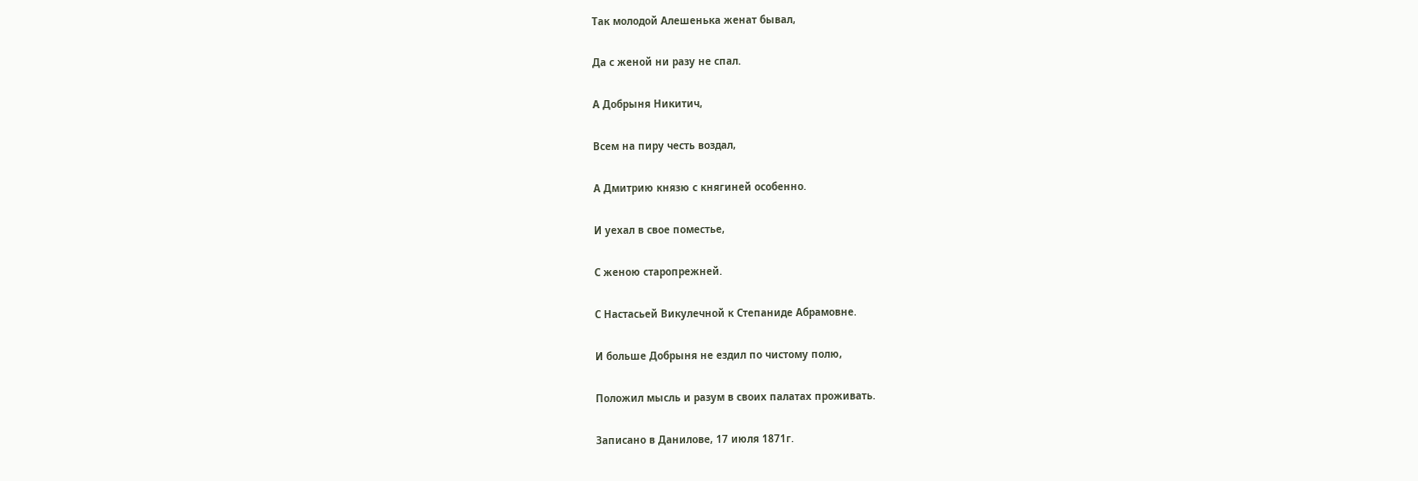Так молодой Алешенька женат бывал,

Да с женой ни разу не спал.

А Добрыня Никитич,

Всем на пиру честь воздал,

А Дмитрию князю с княгиней особенно.

И уехал в свое поместье,

С женою старопрежней.

С Настасьей Викулечной к Степаниде Абрамовне.

И больше Добрыня не ездил по чистому полю,

Положил мысль и разум в своих палатах проживать.

Записано в Данилове, 17 июля 1871г.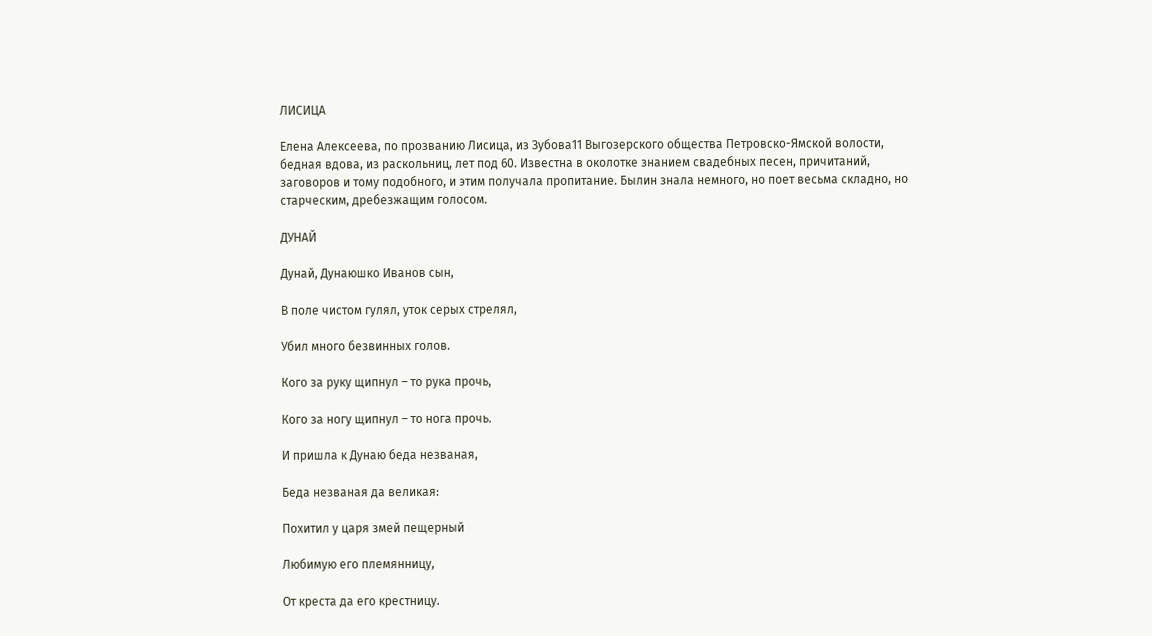ЛИСИЦА

Елена Алексеева, по прозванию Лисица, из Зубова11 Выгозерского общества Петровско-Ямской волости, бедная вдова, из раскольниц, лет под 60. Известна в околотке знанием свадебных песен, причитаний, заговоров и тому подобного, и этим получала пропитание. Былин знала немного, но поет весьма складно, но старческим, дребезжащим голосом.

ДУНАЙ

Дунай, Дунаюшко Иванов сын,

В поле чистом гулял, уток серых стрелял,

Убил много безвинных голов.

Кого за руку щипнул – то рука прочь,

Кого за ногу щипнул – то нога прочь.

И пришла к Дунаю беда незваная,

Беда незваная да великая:

Похитил у царя змей пещерный

Любимую его племянницу,

От креста да его крестницу.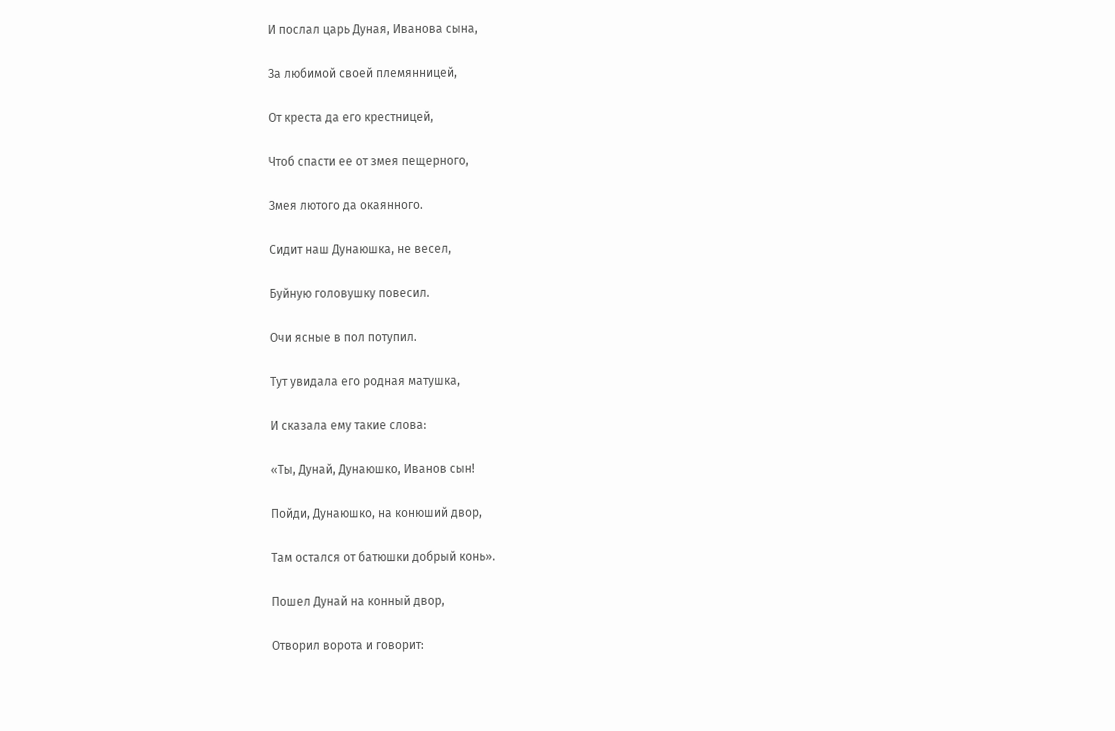И послал царь Дуная, Иванова сына,

За любимой своей племянницей,

От креста да его крестницей,

Чтоб спасти ее от змея пещерного,

Змея лютого да окаянного.

Сидит наш Дунаюшка, не весел,

Буйную головушку повесил.

Очи ясные в пол потупил.

Тут увидала его родная матушка,

И сказала ему такие слова:

«Ты, Дунай, Дунаюшко, Иванов сын!

Пойди, Дунаюшко, на конюший двор,

Там остался от батюшки добрый конь».

Пошел Дунай на конный двор,

Отворил ворота и говорит: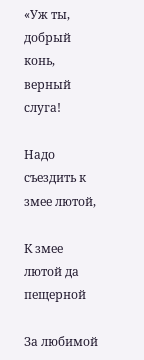«Уж ты, добрый конь, верный слуга!

Надо съездить к змее лютой,

К змее лютой да пещерной

За любимой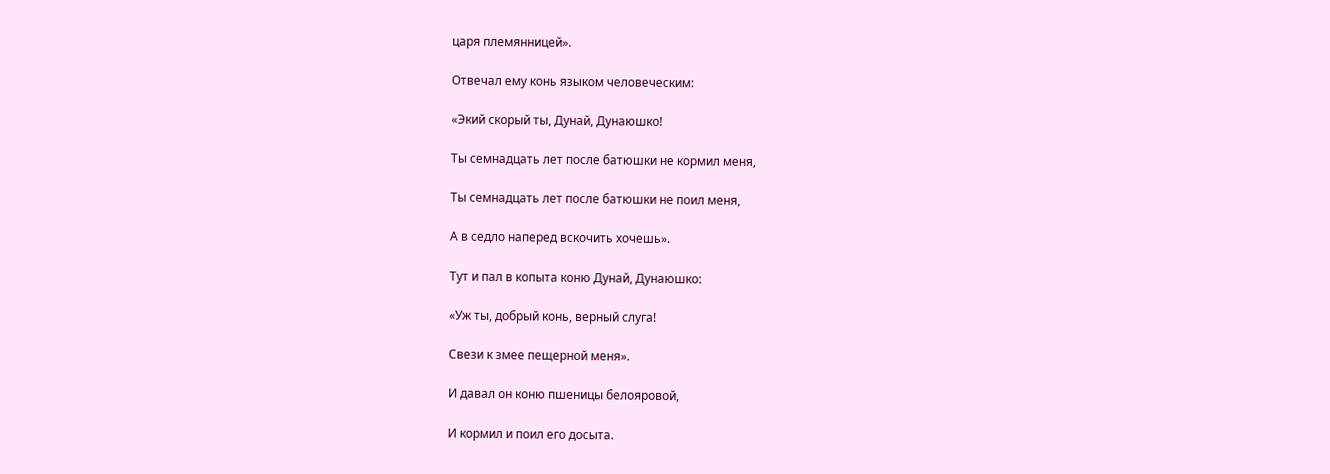царя племянницей».

Отвечал ему конь языком человеческим:

«Экий скорый ты, Дунай, Дунаюшко!

Ты семнадцать лет после батюшки не кормил меня,

Ты семнадцать лет после батюшки не поил меня,

А в седло наперед вскочить хочешь».

Тут и пал в копыта коню Дунай, Дунаюшко:

«Уж ты, добрый конь, верный слуга!

Свези к змее пещерной меня».

И давал он коню пшеницы белояровой,

И кормил и поил его досыта.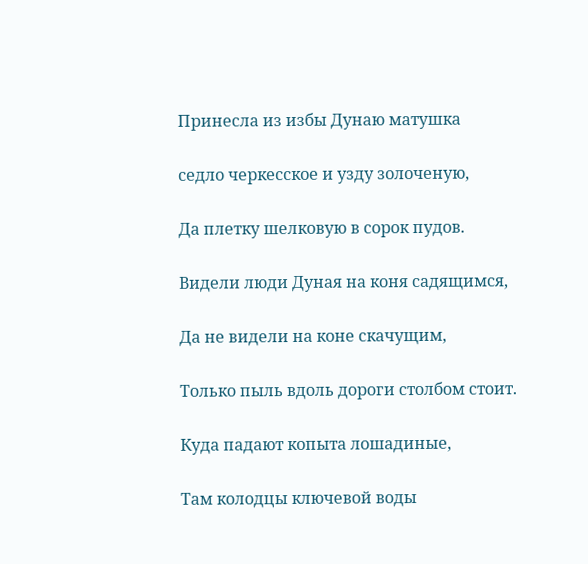Принесла из избы Дунаю матушка

седло черкесское и узду золоченую,

Да плетку шелковую в сорок пудов.

Видели люди Дуная на коня садящимся,

Да не видели на коне скачущим,

Только пыль вдоль дороги столбом стоит.

Куда падают копыта лошадиные,

Там колодцы ключевой воды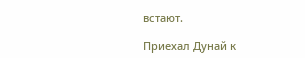встают.

Приехал Дунай к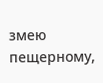змею пещерному,